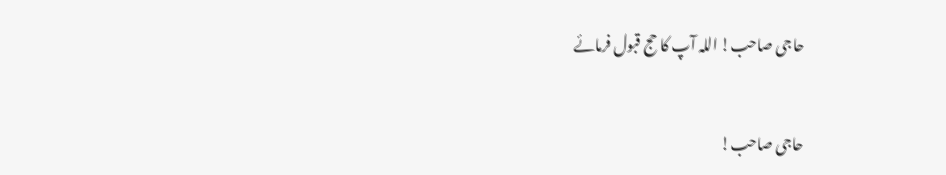حاجی صاحب! اللہ آپ کا حج قبول فرمائے


حاجی صاحب!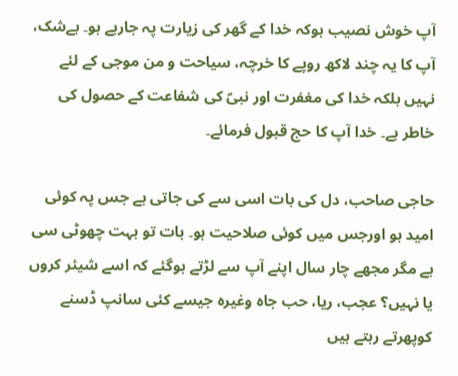آپ خوش نصیب ہوکہ خدا کے گھر کی زیارت پہ جارہے ہو۔ بےشک، آپ کا یہ چند لاکھ روپے کا خرچہ، سیاحت و من موجی کے لئے نہیں بلکہ خدا کی مغفرت اور نبیؐ کی شفاعت کے حصول کی خاطر ہے۔ خدا آپ کا حج قبول فرمائے۔

حاجی صاحب، دل کی بات اسی سے کی جاتی ہے جس پہ کوئی امید ہو اورجس میں کوئی صلاحیت ہو۔ بات تو بہت چھوٹی سی ہے مگر مجھے چار سال اپنے آپ سے لڑتے ہوگئے کہ اسے شیئر کروں یا نہیں؟ عجب، ریا، حب جاہ وغیرہ جیسے کئی سانپ ڈسنے کوپھرتے رہتے ہیں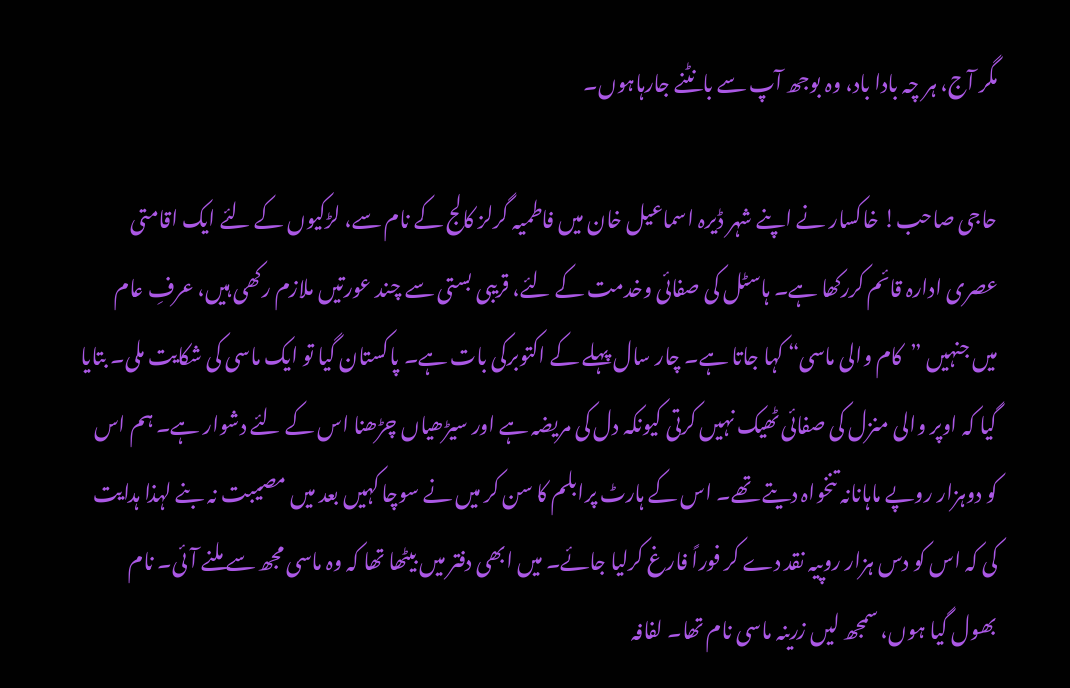مگر آج، ہر چہ بادا باد، وہ بوجھ آپ سے بانٹنے جارہاہوں۔

حاجی صاحب! خاکسار نے اپنے شہر ڈیرہ اسماعیل خان میں فاطمیہ گرلز کالج کے نام سے، لڑکیوں کے لئے ایک اقامتی عصری ادارہ قائم کررکھا ہے۔ ہاسٹل کی صفائی وخدمت کے لئے، قریبی بستی سے چند عورتیں ملازم رکھی ہیں، عرفِ عام میں جنہیں ”کام والی ماسی“ کہا جاتا ہے۔ چار سال پہلے کے اکتوبرکی بات ہے۔ پاکستان گیا تو ایک ماسی کی شکایت ملی۔ بتایا گیا کہ اوپر والی منزل کی صفائی ٹھیک نہیں کرتی کیونکہ دل کی مریضہ ہے اور سیڑھیاں چڑھنا اس کے لئے دشوار ہے۔ ہم اس کو دوہزار روپے ماہانانہ تنخواہ دیتے تھے۔ اس کے ہارٹ پرابلم کا سن کر میں نے سوچا کہیں بعد میں مصیبت نہ بنے لہذا ہدایت کی کہ اس کو دس ہزار روپیہ نقد دے کر فوراً فارغ کرلیا جائے۔ میں ابھی دفتر میں بیٹھا تھا کہ وہ ماسی مجھ سے ملنے آئی۔ نام بھول گیا ہوں، سمجھ لیں زرینہ ماسی نام تھا۔ لفافہ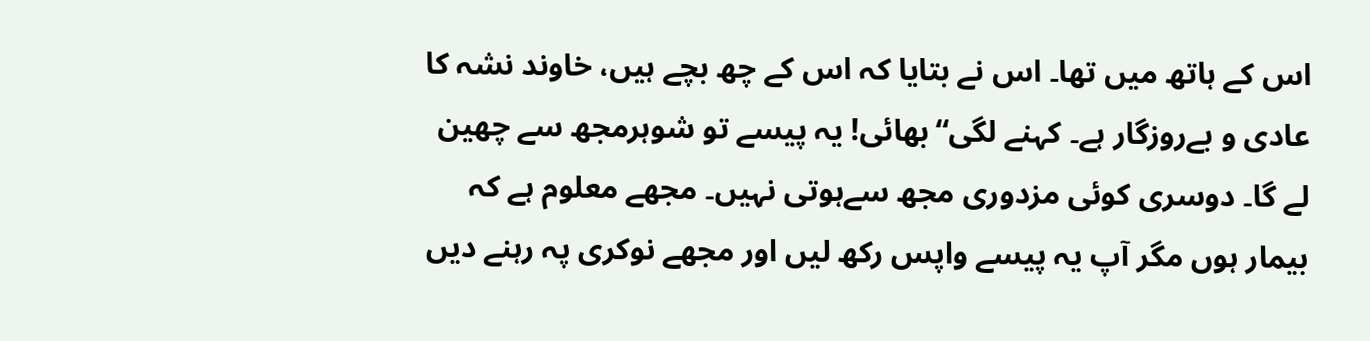اس کے ہاتھ میں تھا۔ اس نے بتایا کہ اس کے چھ بچے ہیں، خاوند نشہ کا عادی و بےروزگار ہے۔ کہنے لگی“بھائی! یہ پیسے تو شوہرمجھ سے چھین لے گا۔ دوسری کوئی مزدوری مجھ سےہوتی نہیں۔ مجھے معلوم ہے کہ بیمار ہوں مگر آپ یہ پیسے واپس رکھ لیں اور مجھے نوکری پہ رہنے دیں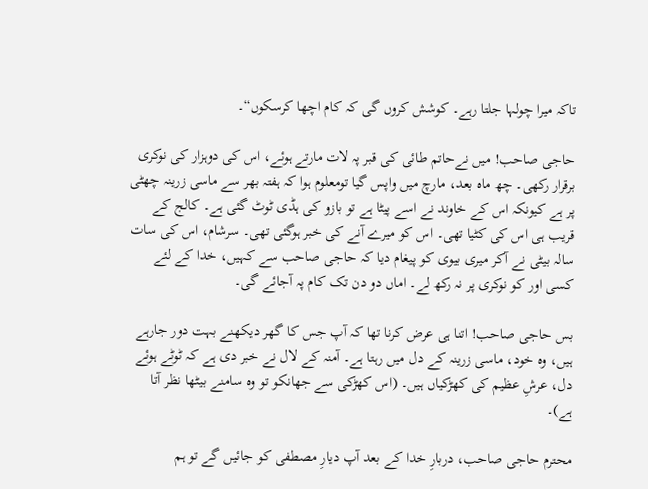تاکہ میرا چولہا جلتا رہے۔ کوشش کروں گی کہ کام اچھا کرسکوں“۔

حاجی صاحب! میں نےحاتم طائی کی قبر پہ لات مارتے ہوئے، اس کی دوہزار کی نوکری برقرار رکھی۔ چھ ماہ بعد، مارچ میں واپس گیا تومعلوم ہوا کہ ہفتہ بھر سے ماسی زرینہ چھٹی پر ہے کیونکہ اس کے خاوند نے اسے پیٹا ہے تو بازو کی ہڈی ٹوٹ گئی ہے۔ کالج کے قریب ہی اس کی کٹیا تھی۔ اس کو میرے آنے کی خبر ہوگئی تھی۔ سرشام، اس کی سات سالہ بیٹی نے آکر میری بیوی کو پیغام دیا کہ حاجی صاحب سے کہیں، خدا کے لئے کسی اور کو نوکری پر نہ رکھ لے۔ اماں دو دن تک کام پہ آجائے گی۔

بس حاجی صاحب! اتنا ہی عرض کرنا تھا کہ آپ جس کا گھر دیکھنے بہت دور جارہے ہیں، وہ خود، ماسی زرینہ کے دل میں رہتا ہے۔ آمنہ کے لال نے خبر دی ہے کہ ٹوٹے ہوئے دل، عرشِ عظیم کی کھڑکیاں ہیں۔ (اس کھڑکی سے جھانکو تو وہ سامنے بیٹھا نظر آتا ہے)۔

محترم حاجی صاحب، دربارِ خدا کے بعد آپ دیارِ مصطفی کو جائیں گے تو ہم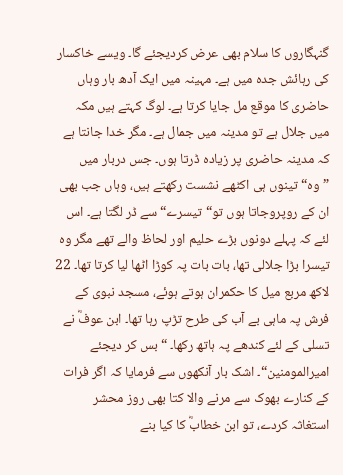گنہگاروں کا سلام بھی عرض کردیجئے گا۔ ویسے خاکسار کی رہائش جدہ میں ہے۔ مہینہ میں ایک آدھ بار وہاں حاضری کا موقع مل جایا کرتا ہے۔ لوگ کہتے ہیں مکہ میں جلال ہے تو مدینہ میں جمال ہے۔ مگر خدا جانتا ہے کہ مدینہ حاضری پر زیادہ ڈرتا ہوں۔ جس دربار میں ”وہ“ تینوں ہی اکٹھے نشست رکھتے ہیں، وہاں جب بھی ان کے روپروجاتا ہوں تو“تیسرے“ سے ڈر لگتا ہے۔ اس لئے کہ پہلے دونوں بڑے حلیم اور لحاظ والے تھے مگر وہ تیسرا بڑا جلالی تھا، بات بات پہ کوڑا اٹھا لیا کرتا تھا۔ 22 لاکھ مربع میل کا حکمران ہوتے ہوئے، مسجد نبوی کے فرش پہ ماہی بے آب کی طرح تڑپ رہا تھا۔ ابن عوفؓ نے تسلی کے لئے کندھے پہ ہاتھ رکھا۔ “بس کر دیجئے امیرالمومنین“۔ اشک بار آنکھوں سے فرمایا کہ اگر فرات کے کنارے بھوک سے مرنے والا کتا بھی روز محشر استغاثہ کردے، تو ابن خطابؓ کا کیا بنے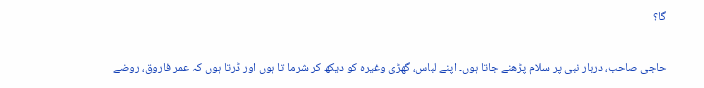گا؟

حاجی صاحب، دربار نبی پر سلام پڑھنے جاتا ہوں۔ اپنے لباس، گھڑی وغیرہ کو دیکھ کر شرما تا ہوں اور ڈرتا ہوں کہ عمر فاروق، روضے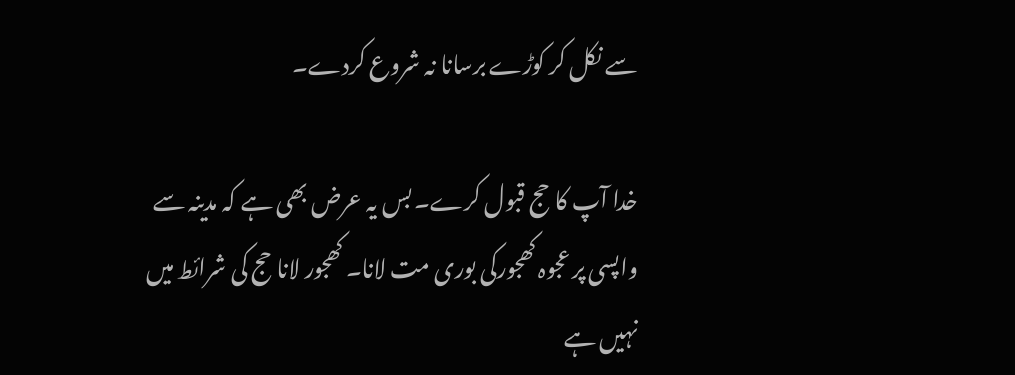سے نکل کر کوڑے برسانا نہ شروع کردے۔

خدا آپ کا حج قبول کرے۔ بس یہ عرض بھی ہے کہ مدینہ سے واپسی پر عجوہ کھجورکی بوری مت لانا۔ کھجور لانا حج کی شرائط میں نہیں ہے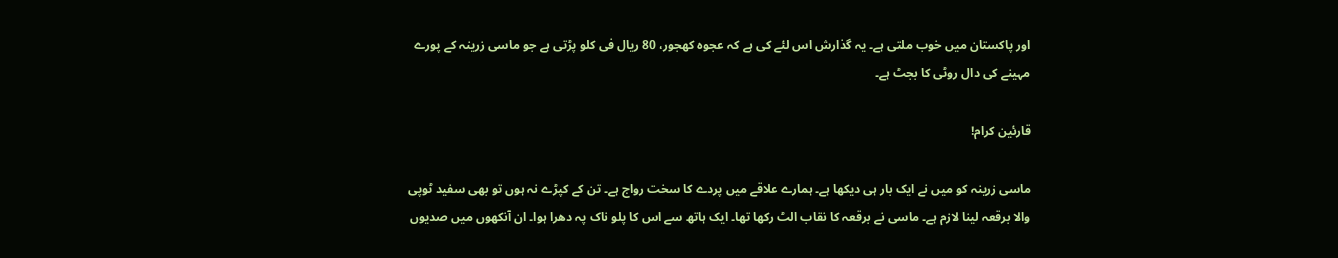اور پاکستان میں خوب ملتی ہے۔ یہ گذارش اس لئے کی ہے کہ عجوہ کھجور، 80 ریال فی کلو پڑتی ہے جو ماسی زرینہ کے پورے مہینے کی دال روٹی کا بجٹ ہے۔

قارئین کرام!

ماسی زرینہ کو میں نے ایک بار ہی دیکھا ہے۔ ہمارے علاقے میں پردے کا سخت رواج ہے۔ تن کے کپڑے نہ ہوں تو بھی سفید ٹوپی والا برقعہ لینا لازم ہے۔ ماسی نے برقعہ کا نقاب الٹ رکھا تھا۔ ایک ہاتھ سے اس کا پلو ناک پہ دھرا ہوا۔ ان آنکھوں میں صدیوں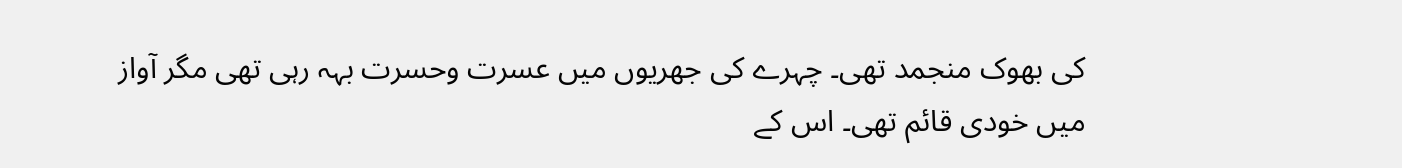کی بھوک منجمد تھی۔ چہرے کی جھریوں میں عسرت وحسرت بہہ رہی تھی مگر آواز میں خودی قائم تھی۔ اس کے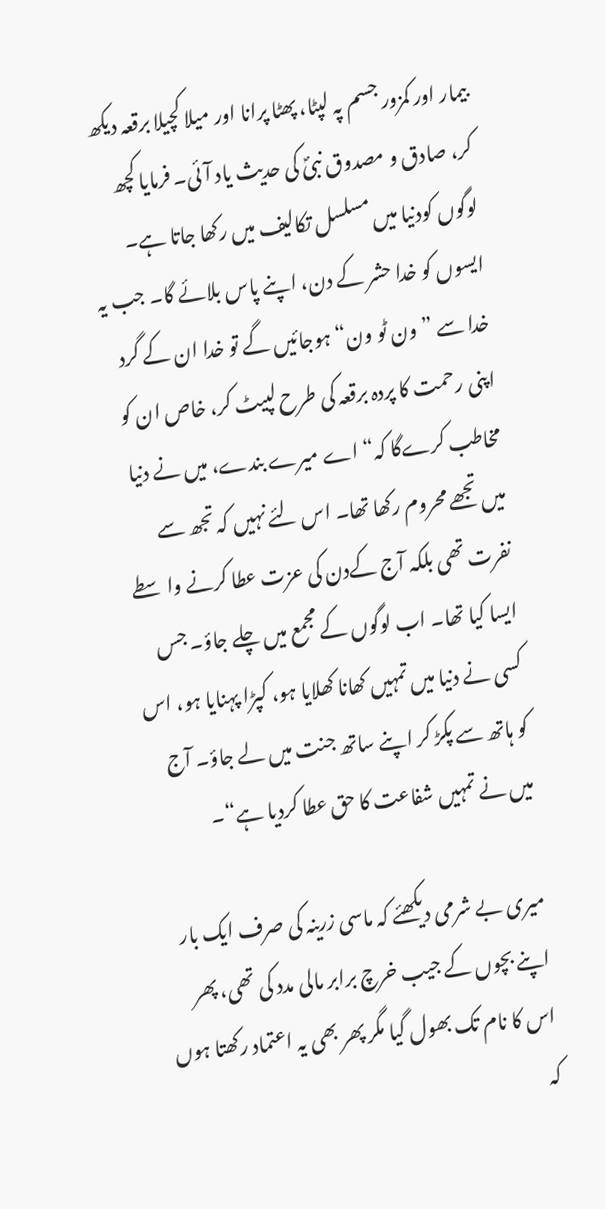بیمار اور کمزور جسم پہ لپٹا، پھٹا پرانا اور میلا کچیلا برقعہ دیکھ کر، صادق و مصدوق نبیؐ کی حدیث یاد آئی۔ فرمایا کچھ لوگوں کودنیا میں مسلسل تکالیف میں رکھا جاتا ہے۔ ایسوں کو خدا حشر کے دن، اپنے پاس بلائے گا۔ جب یہ خدا سے ”ون ٹو ون“ ہوجائیں گے تو خدا ان کے گرد اپنی رحمت کا پردہ برقعہ کی طرح لپیٹ کر، خاص ان کو مخاطب کرےگا کہ“ اے میرے بندے، میں نے دنیا میں تجھے محروم رکھا تھا۔ اس لئے نہیں کہ تجھ سے نفرت تھی بلکہ آج کےدن کی عزت عطا کرنے واسطے ایسا کیا تھا۔ اب لوگوں کے مجمع میں چلے جاؤ۔ جس کسی نے دنیا میں تمہیں کھانا کھلایا ہو، کپڑا پہنایا ہو، اس کو ہاتھ سے پکڑ کر اپنے ساتھ جنت میں لے جاؤ۔ آج میں نے تمہیں شفاعت کا حق عطا کردیا ہے“۔

میری بے شرمی دیکھئے کہ ماسی زرینہ کی صرف ایک بار اپنے بچوں کے جیب خرچ برابر مالی مدد کی تھی، پھر اس کا نام تک بھول گیا مگر پھر بھی یہ اعتماد رکھتا ہوں کہ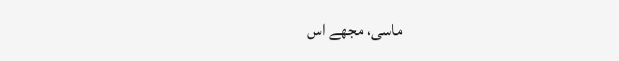ماسی، مجھے اس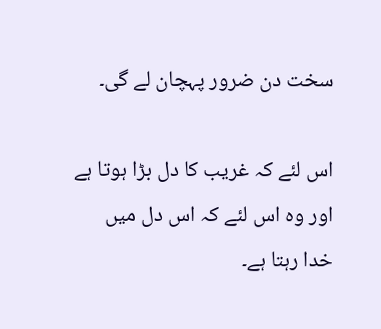سخت دن ضرور پہچان لے گی۔

اس لئے کہ غریب کا دل بڑا ہوتا ہے اور وہ اس لئے کہ اس دل میں خدا رہتا ہے۔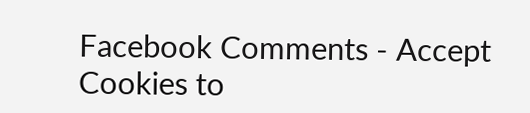Facebook Comments - Accept Cookies to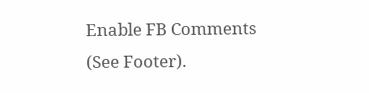Enable FB Comments (See Footer).